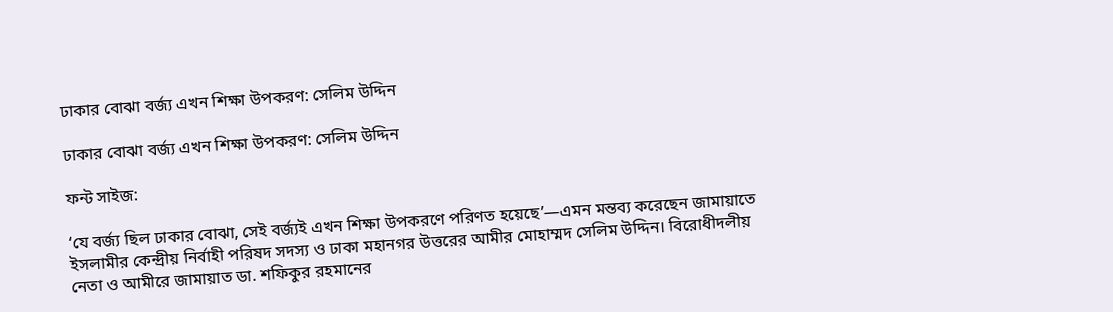ঢাকার বোঝা বর্জ্য এখন শিক্ষা উপকরণ: সেলিম উদ্দিন

ঢাকার বোঝা বর্জ্য এখন শিক্ষা উপকরণ: সেলিম উদ্দিন

ফন্ট সাইজ:

‘যে বর্জ্য ছিল ঢাকার বোঝা, সেই বর্জ্যই এখন শিক্ষা উপকরণে পরিণত হয়েছে’—এমন মন্তব্য করেছেন জামায়াতে ইসলামীর কেন্দ্রীয় নির্বাহী পরিষদ সদস্য ও ঢাকা মহানগর উত্তরের আমীর মোহাম্মদ সেলিম উদ্দিন। বিরোধীদলীয় নেতা ও আমীরে জামায়াত ডা. শফিকুর রহমানের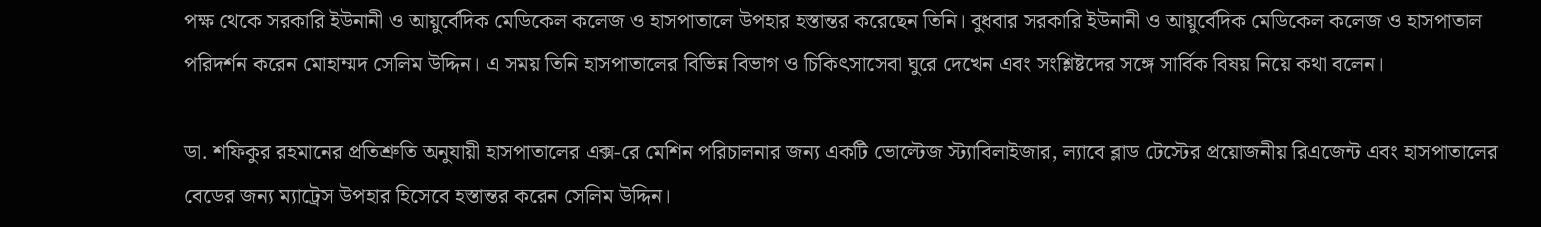পক্ষ থেকে সরকারি ইউনানী ও আয়ুর্বেদিক মেডিকেল কলেজ ও হাসপাতালে উপহার হস্তান্তর করেছেন তিনি। বুধবার সরকারি ইউনানী ও আয়ুর্বেদিক মেডিকেল কলেজ ও হাসপাতাল পরিদর্শন করেন মোহাম্মদ সেলিম উদ্দিন। এ সময় তিনি হাসপাতালের বিভিন্ন বিভাগ ও চিকিৎসাসেবা ঘুরে দেখেন এবং সংশ্লিষ্টদের সঙ্গে সার্বিক বিষয় নিয়ে কথা বলেন।

ডা. শফিকুর রহমানের প্রতিশ্রুতি অনুযায়ী হাসপাতালের এক্স-রে মেশিন পরিচালনার জন্য একটি ভোল্টেজ স্ট্যাবিলাইজার, ল্যাবে ব্লাড টেস্টের প্রয়োজনীয় রিএজেন্ট এবং হাসপাতালের বেডের জন্য ম্যাট্রেস উপহার হিসেবে হস্তান্তর করেন সেলিম উদ্দিন।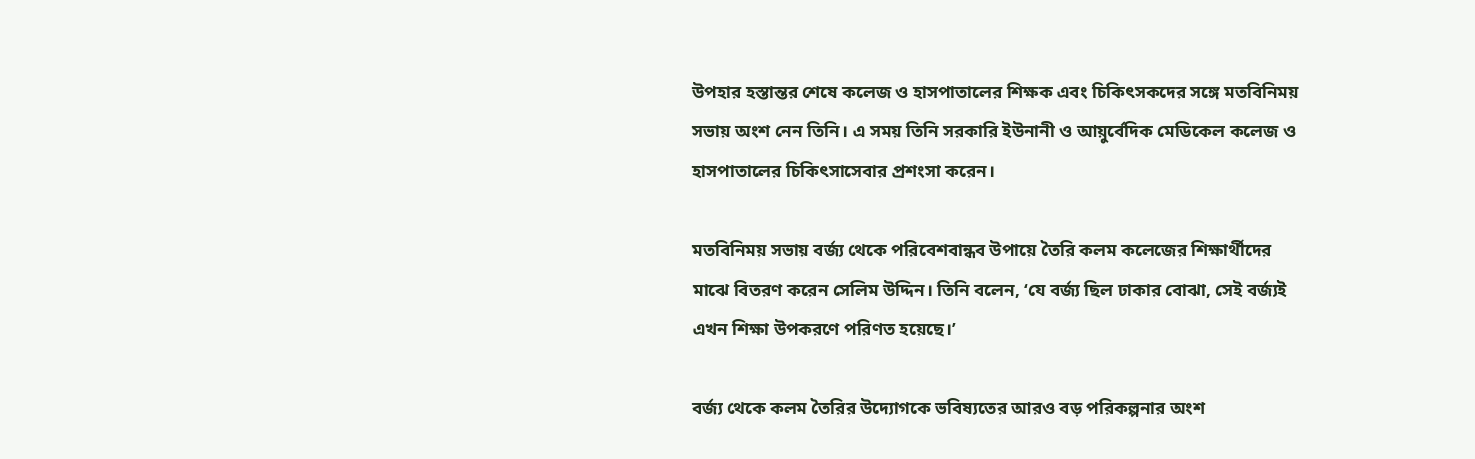উপহার হস্তান্তর শেষে কলেজ ও হাসপাতালের শিক্ষক এবং চিকিৎসকদের সঙ্গে মতবিনিময় সভায় অংশ নেন তিনি। এ সময় তিনি সরকারি ইউনানী ও আয়ুর্বেদিক মেডিকেল কলেজ ও হাসপাতালের চিকিৎসাসেবার প্রশংসা করেন।

মতবিনিময় সভায় বর্জ্য থেকে পরিবেশবান্ধব উপায়ে তৈরি কলম কলেজের শিক্ষার্থীদের মাঝে বিতরণ করেন সেলিম উদ্দিন। তিনি বলেন, ‘যে বর্জ্য ছিল ঢাকার বোঝা, সেই বর্জ্যই এখন শিক্ষা উপকরণে পরিণত হয়েছে।’

বর্জ্য থেকে কলম তৈরির উদ্যোগকে ভবিষ্যতের আরও বড় পরিকল্পনার অংশ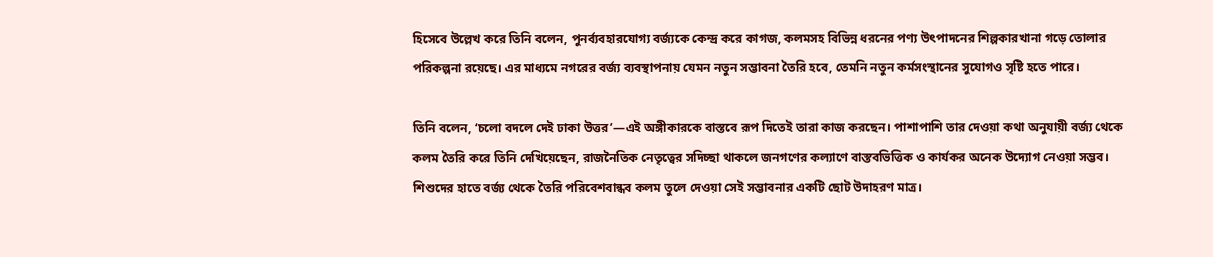হিসেবে উল্লেখ করে তিনি বলেন, পুনর্ব্যবহারযোগ্য বর্জ্যকে কেন্দ্র করে কাগজ, কলমসহ বিভিন্ন ধরনের পণ্য উৎপাদনের শিল্পকারখানা গড়ে তোলার পরিকল্পনা রয়েছে। এর মাধ্যমে নগরের বর্জ্য ব্যবস্থাপনায় যেমন নতুন সম্ভাবনা তৈরি হবে, তেমনি নতুন কর্মসংস্থানের সুযোগও সৃষ্টি হতে পারে।

তিনি বলেন, ‘চলো বদলে দেই ঢাকা উত্তর’—এই অঙ্গীকারকে বাস্তবে রূপ দিতেই তারা কাজ করছেন। পাশাপাশি তার দেওয়া কথা অনুযায়ী বর্জ্য থেকে কলম তৈরি করে তিনি দেখিয়েছেন, রাজনৈতিক নেতৃত্বের সদিচ্ছা থাকলে জনগণের কল্যাণে বাস্তবভিত্তিক ও কার্যকর অনেক উদ্যোগ নেওয়া সম্ভব। শিশুদের হাতে বর্জ্য থেকে তৈরি পরিবেশবান্ধব কলম তুলে দেওয়া সেই সম্ভাবনার একটি ছোট উদাহরণ মাত্র।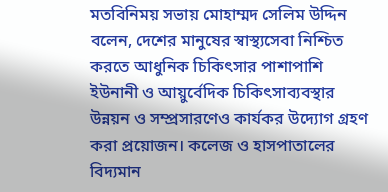মতবিনিময় সভায় মোহাম্মদ সেলিম উদ্দিন বলেন, দেশের মানুষের স্বাস্থ্যসেবা নিশ্চিত করতে আধুনিক চিকিৎসার পাশাপাশি ইউনানী ও আয়ুর্বেদিক চিকিৎসাব্যবস্থার উন্নয়ন ও সম্প্রসারণেও কার্যকর উদ্যোগ গ্রহণ করা প্রয়োজন। কলেজ ও হাসপাতালের বিদ্যমান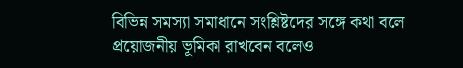বিভিন্ন সমস্যা সমাধানে সংশ্লিষ্টদের সঙ্গে কথা বলে প্রয়োজনীয় ভূমিকা রাখবেন বলেও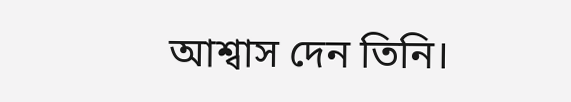আশ্বাস দেন তিনি।